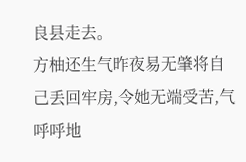良县走去。
方柚还生气昨夜易无肇将自己丢回牢房,令她无端受苦,气呼呼地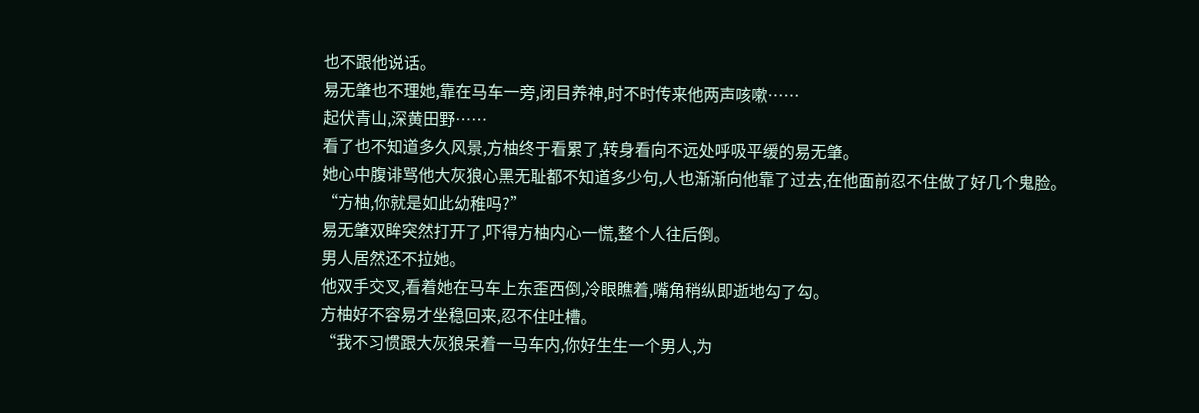也不跟他说话。
易无肇也不理她,靠在马车一旁,闭目养神,时不时传来他两声咳嗽……
起伏青山,深黄田野……
看了也不知道多久风景,方柚终于看累了,转身看向不远处呼吸平缓的易无肇。
她心中腹诽骂他大灰狼心黑无耻都不知道多少句,人也渐渐向他靠了过去,在他面前忍不住做了好几个鬼脸。
“方柚,你就是如此幼稚吗?”
易无肇双眸突然打开了,吓得方柚内心一慌,整个人往后倒。
男人居然还不拉她。
他双手交叉,看着她在马车上东歪西倒,冷眼瞧着,嘴角稍纵即逝地勾了勾。
方柚好不容易才坐稳回来,忍不住吐槽。
“我不习惯跟大灰狼呆着一马车内,你好生生一个男人,为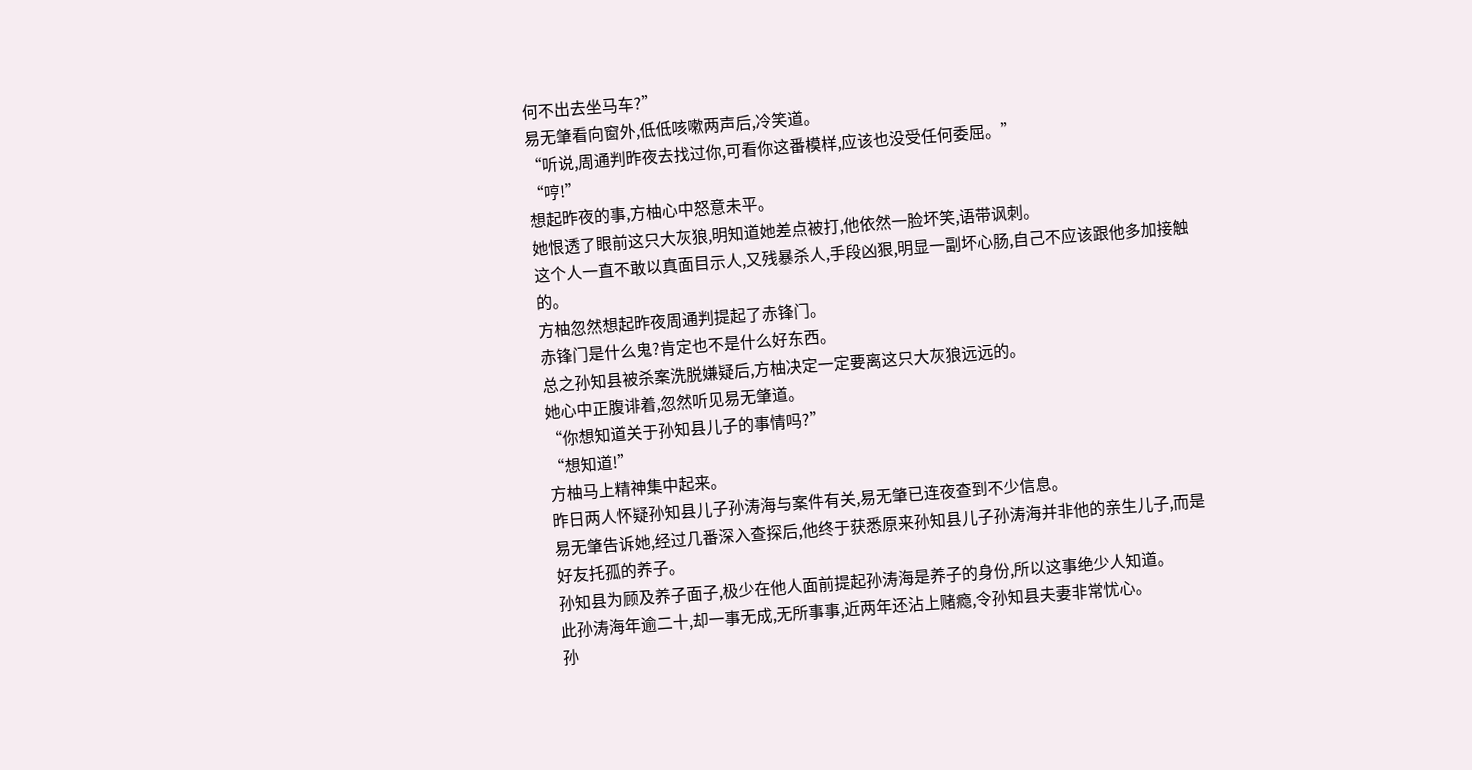何不出去坐马车?”
易无肇看向窗外,低低咳嗽两声后,冷笑道。
“听说,周通判昨夜去找过你,可看你这番模样,应该也没受任何委屈。”
“哼!”
想起昨夜的事,方柚心中怒意未平。
她恨透了眼前这只大灰狼,明知道她差点被打,他依然一脸坏笑,语带讽刺。
这个人一直不敢以真面目示人,又残暴杀人,手段凶狠,明显一副坏心肠,自己不应该跟他多加接触的。
方柚忽然想起昨夜周通判提起了赤锋门。
赤锋门是什么鬼?肯定也不是什么好东西。
总之孙知县被杀案洗脱嫌疑后,方柚决定一定要离这只大灰狼远远的。
她心中正腹诽着,忽然听见易无肇道。
“你想知道关于孙知县儿子的事情吗?”
“想知道!”
方柚马上精神集中起来。
昨日两人怀疑孙知县儿子孙涛海与案件有关,易无肇已连夜查到不少信息。
易无肇告诉她,经过几番深入查探后,他终于获悉原来孙知县儿子孙涛海并非他的亲生儿子,而是好友托孤的养子。
孙知县为顾及养子面子,极少在他人面前提起孙涛海是养子的身份,所以这事绝少人知道。
此孙涛海年逾二十,却一事无成,无所事事,近两年还沾上赌瘾,令孙知县夫妻非常忧心。
孙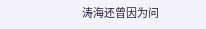涛海还曾因为问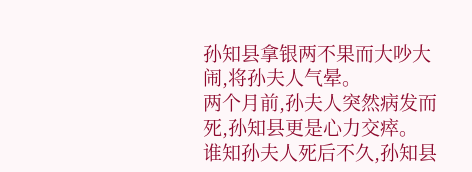孙知县拿银两不果而大吵大闹,将孙夫人气晕。
两个月前,孙夫人突然病发而死,孙知县更是心力交瘁。
谁知孙夫人死后不久,孙知县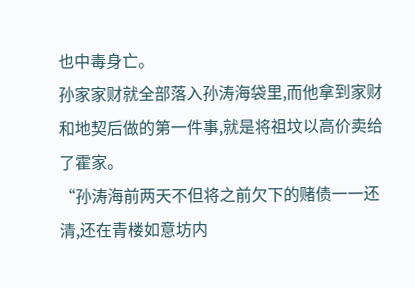也中毒身亡。
孙家家财就全部落入孙涛海袋里,而他拿到家财和地契后做的第一件事,就是将祖坟以高价卖给了霍家。
“孙涛海前两天不但将之前欠下的赌债一一还清,还在青楼如意坊内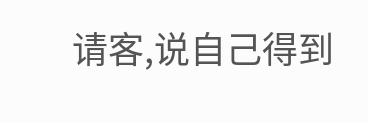请客,说自己得到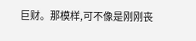巨财。那模样,可不像是刚刚丧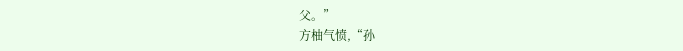父。”
方柚气愤,“孙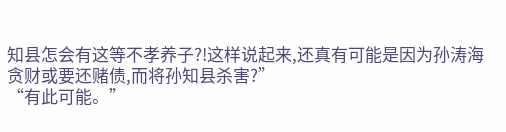知县怎会有这等不孝养子?!这样说起来,还真有可能是因为孙涛海贪财或要还赌债,而将孙知县杀害?”
“有此可能。”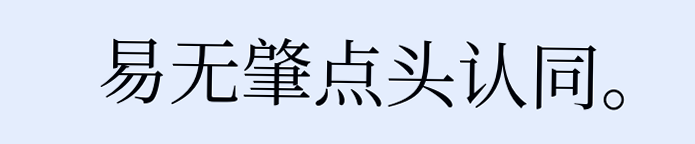易无肇点头认同。